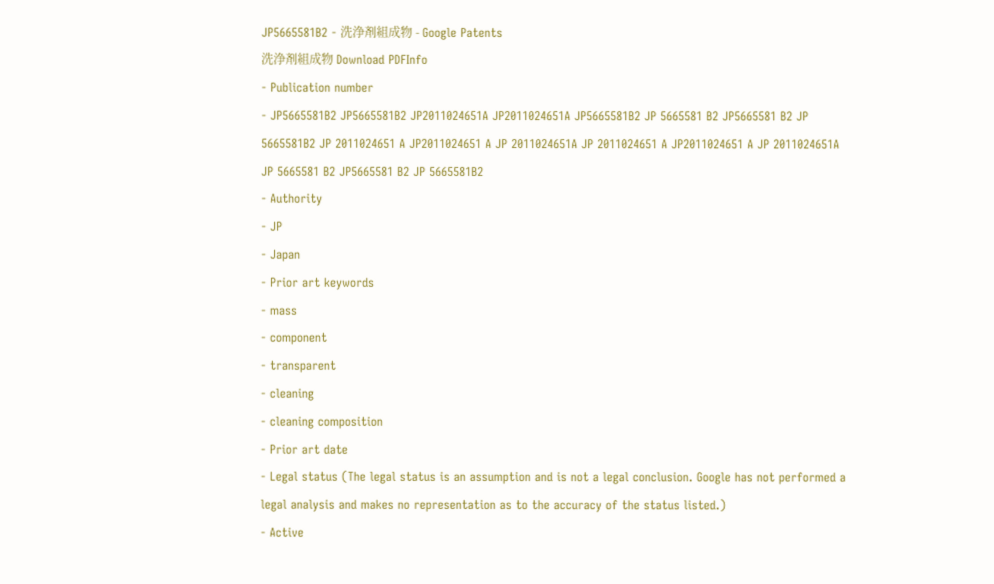JP5665581B2 - 洗浄剤組成物 - Google Patents
洗浄剤組成物 Download PDFInfo
- Publication number
- JP5665581B2 JP5665581B2 JP2011024651A JP2011024651A JP5665581B2 JP 5665581 B2 JP5665581 B2 JP 5665581B2 JP 2011024651 A JP2011024651 A JP 2011024651A JP 2011024651 A JP2011024651 A JP 2011024651A JP 5665581 B2 JP5665581 B2 JP 5665581B2
- Authority
- JP
- Japan
- Prior art keywords
- mass
- component
- transparent
- cleaning
- cleaning composition
- Prior art date
- Legal status (The legal status is an assumption and is not a legal conclusion. Google has not performed a legal analysis and makes no representation as to the accuracy of the status listed.)
- Active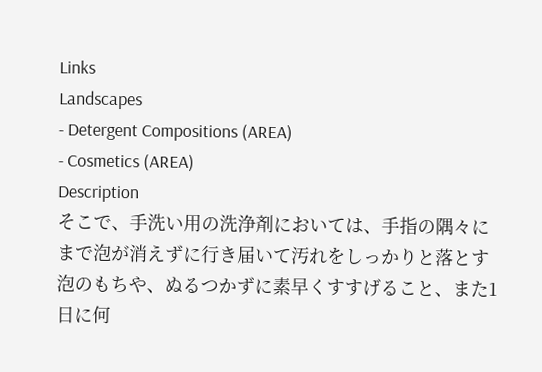Links
Landscapes
- Detergent Compositions (AREA)
- Cosmetics (AREA)
Description
そこで、手洗い用の洗浄剤においては、手指の隅々にまで泡が消えずに行き届いて汚れをしっかりと落とす泡のもちや、ぬるつかずに素早くすすげること、また1日に何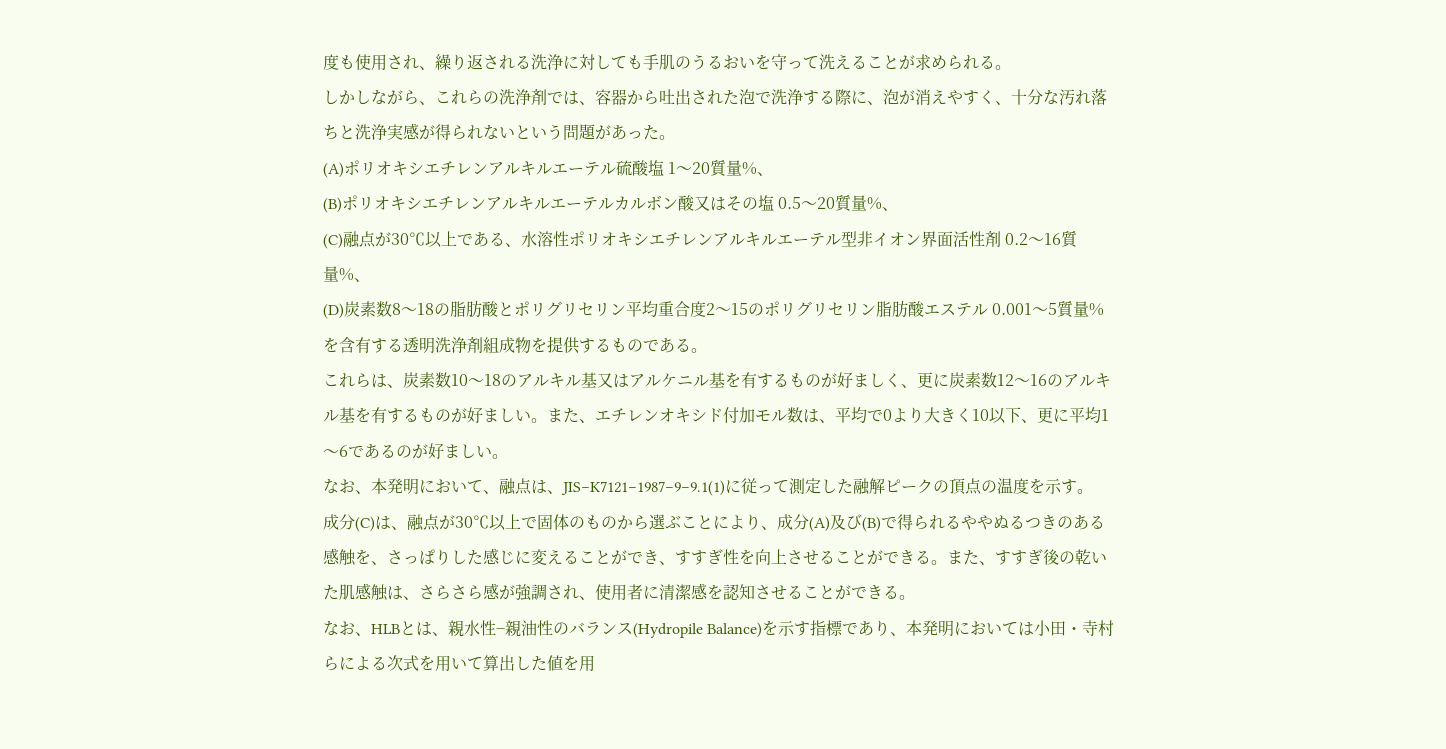度も使用され、繰り返される洗浄に対しても手肌のうるおいを守って洗えることが求められる。
しかしながら、これらの洗浄剤では、容器から吐出された泡で洗浄する際に、泡が消えやすく、十分な汚れ落ちと洗浄実感が得られないという問題があった。
(A)ポリオキシエチレンアルキルエーテル硫酸塩 1〜20質量%、
(B)ポリオキシエチレンアルキルエーテルカルボン酸又はその塩 0.5〜20質量%、
(C)融点が30℃以上である、水溶性ポリオキシエチレンアルキルエーテル型非イオン界面活性剤 0.2〜16質量%、
(D)炭素数8〜18の脂肪酸とポリグリセリン平均重合度2〜15のポリグリセリン脂肪酸エステル 0.001〜5質量%
を含有する透明洗浄剤組成物を提供するものである。
これらは、炭素数10〜18のアルキル基又はアルケニル基を有するものが好ましく、更に炭素数12〜16のアルキル基を有するものが好ましい。また、エチレンオキシド付加モル数は、平均で0より大きく10以下、更に平均1〜6であるのが好ましい。
なお、本発明において、融点は、JIS−K7121−1987−9−9.1(1)に従って測定した融解ピークの頂点の温度を示す。
成分(C)は、融点が30℃以上で固体のものから選ぶことにより、成分(A)及び(B)で得られるややぬるつきのある感触を、さっぱりした感じに変えることができ、すすぎ性を向上させることができる。また、すすぎ後の乾いた肌感触は、さらさら感が強調され、使用者に清潔感を認知させることができる。
なお、HLBとは、親水性−親油性のバランス(Hydropile Balance)を示す指標であり、本発明においては小田・寺村らによる次式を用いて算出した値を用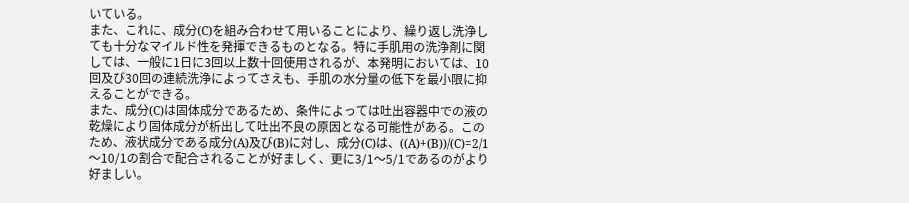いている。
また、これに、成分(C)を組み合わせて用いることにより、繰り返し洗浄しても十分なマイルド性を発揮できるものとなる。特に手肌用の洗浄剤に関しては、一般に1日に3回以上数十回使用されるが、本発明においては、10回及び30回の連続洗浄によってさえも、手肌の水分量の低下を最小限に抑えることができる。
また、成分(C)は固体成分であるため、条件によっては吐出容器中での液の乾燥により固体成分が析出して吐出不良の原因となる可能性がある。このため、液状成分である成分(A)及び(B)に対し、成分(C)は、((A)+(B))/(C)=2/1〜10/1の割合で配合されることが好ましく、更に3/1〜5/1であるのがより好ましい。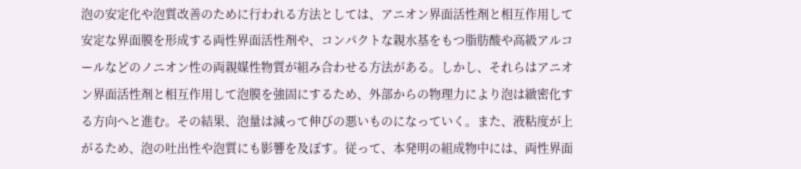泡の安定化や泡質改善のために行われる方法としては、アニオン界面活性剤と相互作用して安定な界面膜を形成する両性界面活性剤や、コンパクトな親水基をもつ脂肪酸や高級アルコールなどのノニオン性の両親媒性物質が組み合わせる方法がある。しかし、それらはアニオン界面活性剤と相互作用して泡膜を強固にするため、外部からの物理力により泡は緻密化する方向へと進む。その結果、泡量は減って伸びの悪いものになっていく。また、液粘度が上がるため、泡の吐出性や泡質にも影響を及ぼす。従って、本発明の組成物中には、両性界面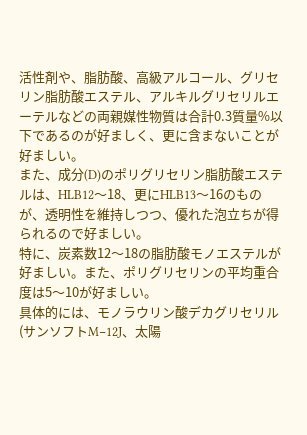活性剤や、脂肪酸、高級アルコール、グリセリン脂肪酸エステル、アルキルグリセリルエーテルなどの両親媒性物質は合計0.3質量%以下であるのが好ましく、更に含まないことが好ましい。
また、成分(D)のポリグリセリン脂肪酸エステルは、HLB12〜18、更にHLB13〜16のものが、透明性を維持しつつ、優れた泡立ちが得られるので好ましい。
特に、炭素数12〜18の脂肪酸モノエステルが好ましい。また、ポリグリセリンの平均重合度は5〜10が好ましい。
具体的には、モノラウリン酸デカグリセリル(サンソフトM−12J、太陽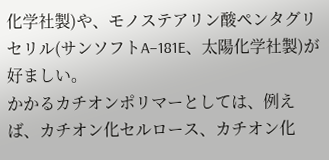化学社製)や、モノステアリン酸ペンタグリセリル(サンソフトA−181E、太陽化学社製)が好ましい。
かかるカチオンポリマーとしては、例えば、カチオン化セルロース、カチオン化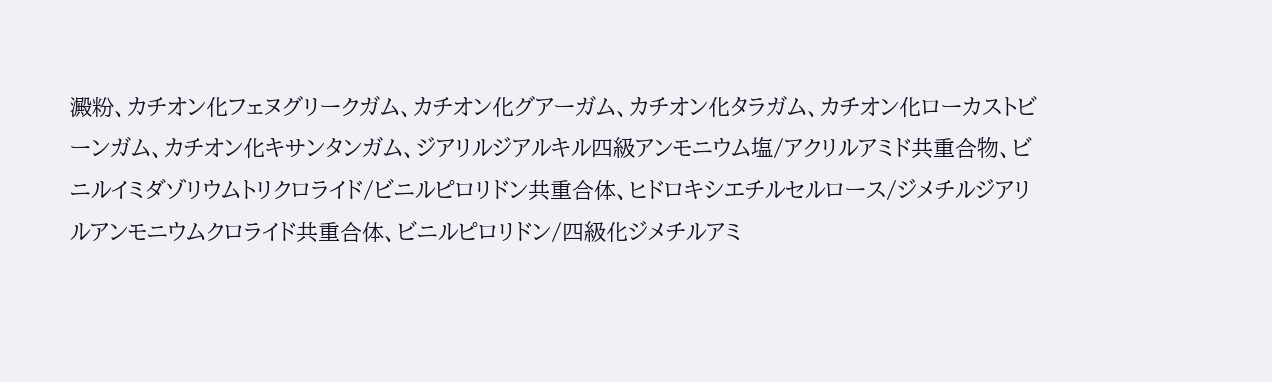澱粉、カチオン化フェヌグリークガム、カチオン化グアーガム、カチオン化タラガム、カチオン化ローカストビーンガム、カチオン化キサンタンガム、ジアリルジアルキル四級アンモニウム塩/アクリルアミド共重合物、ビニルイミダゾリウムトリクロライド/ビニルピロリドン共重合体、ヒドロキシエチルセルロース/ジメチルジアリルアンモニウムクロライド共重合体、ビニルピロリドン/四級化ジメチルアミ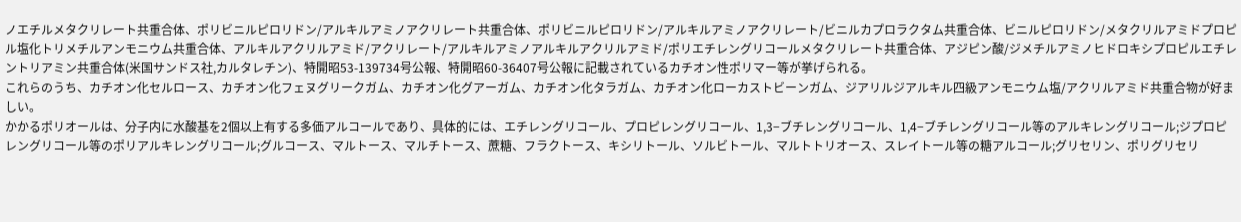ノエチルメタクリレート共重合体、ポリビニルピロリドン/アルキルアミノアクリレート共重合体、ポリビニルピロリドン/アルキルアミノアクリレート/ビニルカプロラクタム共重合体、ビニルピロリドン/メタクリルアミドプロピル塩化トリメチルアンモニウム共重合体、アルキルアクリルアミド/アクリレート/アルキルアミノアルキルアクリルアミド/ポリエチレングリコールメタクリレート共重合体、アジピン酸/ジメチルアミノヒドロキシプロピルエチレントリアミン共重合体(米国サンドス社,カルタレチン)、特開昭53-139734号公報、特開昭60-36407号公報に記載されているカチオン性ポリマー等が挙げられる。
これらのうち、カチオン化セルロース、カチオン化フェヌグリークガム、カチオン化グアーガム、カチオン化タラガム、カチオン化ローカストビーンガム、ジアリルジアルキル四級アンモニウム塩/アクリルアミド共重合物が好ましい。
かかるポリオールは、分子内に水酸基を2個以上有する多価アルコールであり、具体的には、エチレングリコール、プロピレングリコール、1,3−ブチレングリコール、1,4−ブチレングリコール等のアルキレングリコール;ジプロピレングリコール等のポリアルキレングリコール;グルコース、マルトース、マルチトース、蔗糖、フラクトース、キシリトール、ソルビトール、マルトトリオース、スレイトール等の糖アルコール;グリセリン、ポリグリセリ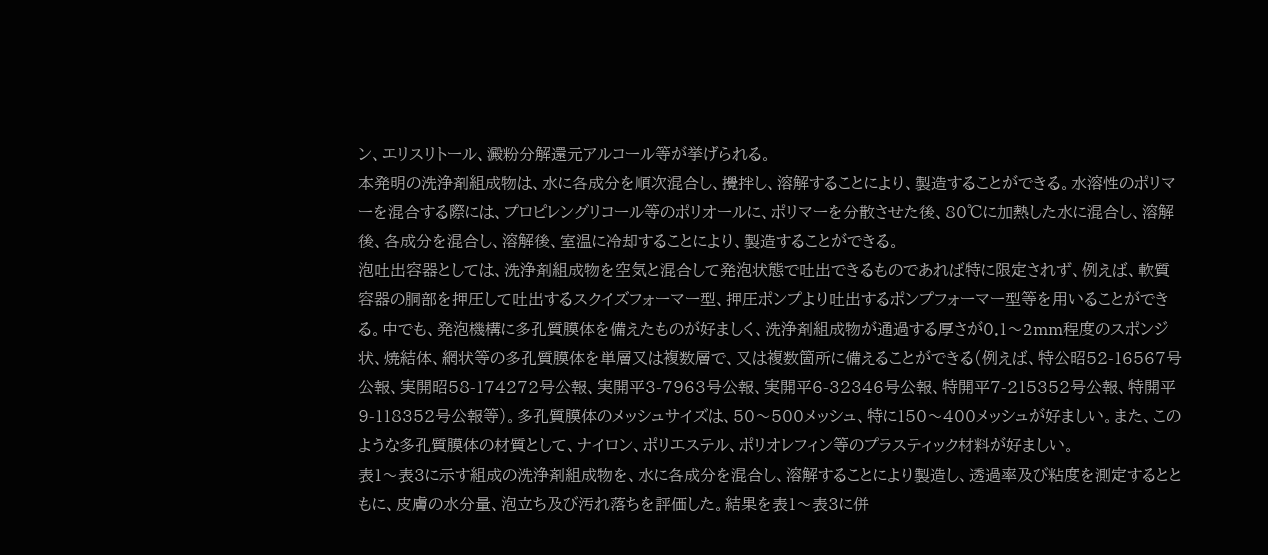ン、エリスリトール、澱粉分解還元アルコール等が挙げられる。
本発明の洗浄剤組成物は、水に各成分を順次混合し、攪拌し、溶解することにより、製造することができる。水溶性のポリマーを混合する際には、プロピレングリコール等のポリオールに、ポリマーを分散させた後、80℃に加熱した水に混合し、溶解後、各成分を混合し、溶解後、室温に冷却することにより、製造することができる。
泡吐出容器としては、洗浄剤組成物を空気と混合して発泡状態で吐出できるものであれば特に限定されず、例えば、軟質容器の胴部を押圧して吐出するスクイズフォーマー型、押圧ポンプより吐出するポンプフォーマー型等を用いることができる。中でも、発泡機構に多孔質膜体を備えたものが好ましく、洗浄剤組成物が通過する厚さが0.1〜2mm程度のスポンジ状、焼結体、網状等の多孔質膜体を単層又は複数層で、又は複数箇所に備えることができる(例えば、特公昭52-16567号公報、実開昭58-174272号公報、実開平3-7963号公報、実開平6-32346号公報、特開平7-215352号公報、特開平9-118352号公報等)。多孔質膜体のメッシュサイズは、50〜500メッシュ、特に150〜400メッシュが好ましい。また、このような多孔質膜体の材質として、ナイロン、ポリエステル、ポリオレフィン等のプラスティック材料が好ましい。
表1〜表3に示す組成の洗浄剤組成物を、水に各成分を混合し、溶解することにより製造し、透過率及び粘度を測定するとともに、皮膚の水分量、泡立ち及び汚れ落ちを評価した。結果を表1〜表3に併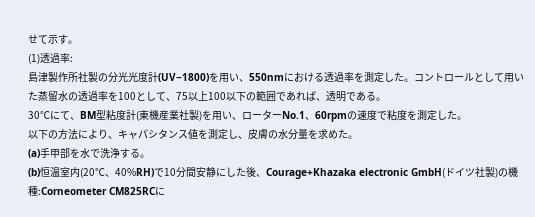せて示す。
(1)透過率:
島津製作所社製の分光光度計(UV−1800)を用い、550nmにおける透過率を測定した。コントロールとして用いた蒸留水の透過率を100として、75以上100以下の範囲であれば、透明である。
30℃にて、BM型粘度計(東機産業社製)を用い、ローターNo.1、60rpmの速度で粘度を測定した。
以下の方法により、キャパシタンス値を測定し、皮膚の水分量を求めた。
(a)手甲部を水で洗浄する。
(b)恒温室内(20℃、40%RH)で10分間安静にした後、Courage+Khazaka electronic GmbH(ドイツ社製)の機種:Corneometer CM825RCに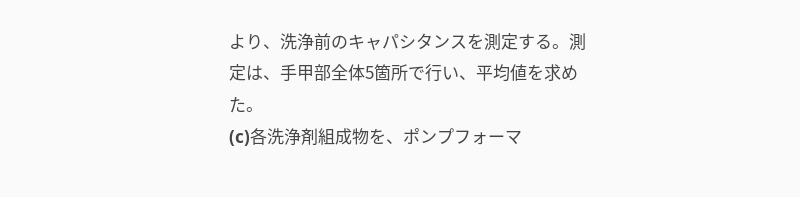より、洗浄前のキャパシタンスを測定する。測定は、手甲部全体5箇所で行い、平均値を求めた。
(c)各洗浄剤組成物を、ポンプフォーマ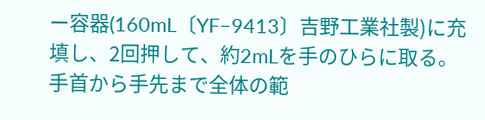ー容器(160mL〔YF−9413〕吉野工業社製)に充填し、2回押して、約2mLを手のひらに取る。手首から手先まで全体の範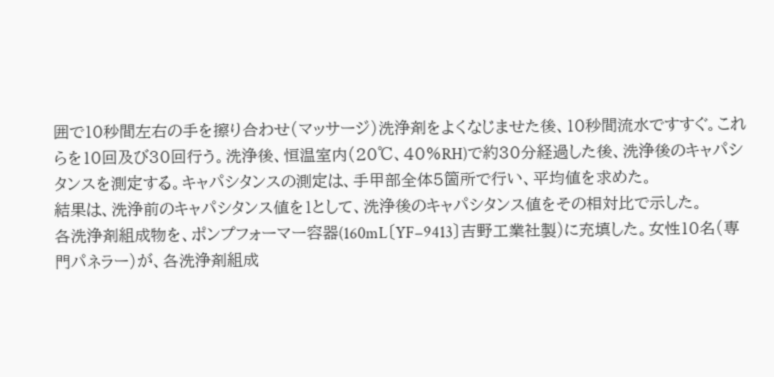囲で10秒間左右の手を擦り合わせ(マッサージ)洗浄剤をよくなじませた後、10秒間流水ですすぐ。これらを10回及び30回行う。洗浄後、恒温室内(20℃、40%RH)で約30分経過した後、洗浄後のキャパシタンスを測定する。キャパシタンスの測定は、手甲部全体5箇所で行い、平均値を求めた。
結果は、洗浄前のキャパシタンス値を1として、洗浄後のキャパシタンス値をその相対比で示した。
各洗浄剤組成物を、ポンプフォーマー容器(160mL〔YF−9413〕吉野工業社製)に充填した。女性10名(専門パネラー)が、各洗浄剤組成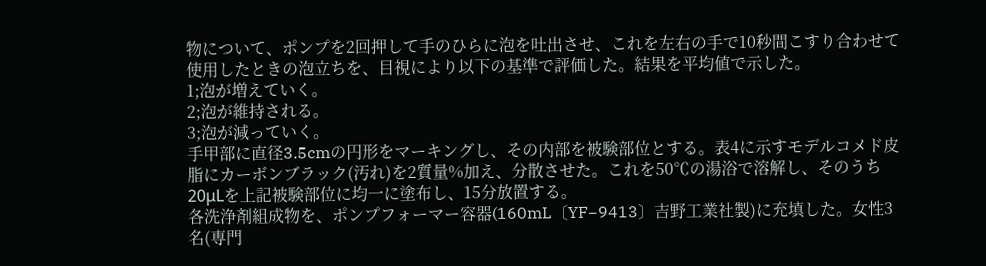物について、ポンプを2回押して手のひらに泡を吐出させ、これを左右の手で10秒間こすり合わせて使用したときの泡立ちを、目視により以下の基準で評価した。結果を平均値で示した。
1;泡が増えていく。
2;泡が維持される。
3;泡が減っていく。
手甲部に直径3.5cmの円形をマーキングし、その内部を被験部位とする。表4に示すモデルコメド皮脂にカーボンブラック(汚れ)を2質量%加え、分散させた。これを50℃の湯浴で溶解し、そのうち20μLを上記被験部位に均一に塗布し、15分放置する。
各洗浄剤組成物を、ポンプフォーマー容器(160mL〔YF−9413〕吉野工業社製)に充填した。女性3名(専門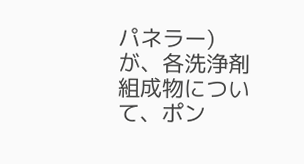パネラー)が、各洗浄剤組成物について、ポン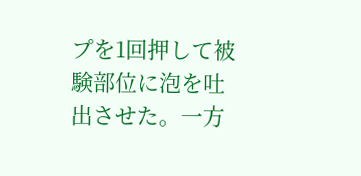プを1回押して被験部位に泡を吐出させた。一方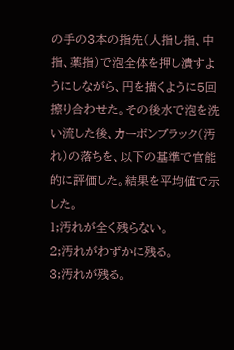の手の3本の指先(人指し指、中指、薬指)で泡全体を押し潰すようにしながら、円を描くように5回擦り合わせた。その後水で泡を洗い流した後、カーボンブラック(汚れ)の落ちを、以下の基準で官能的に評価した。結果を平均値で示した。
1;汚れが全く残らない。
2;汚れがわずかに残る。
3;汚れが残る。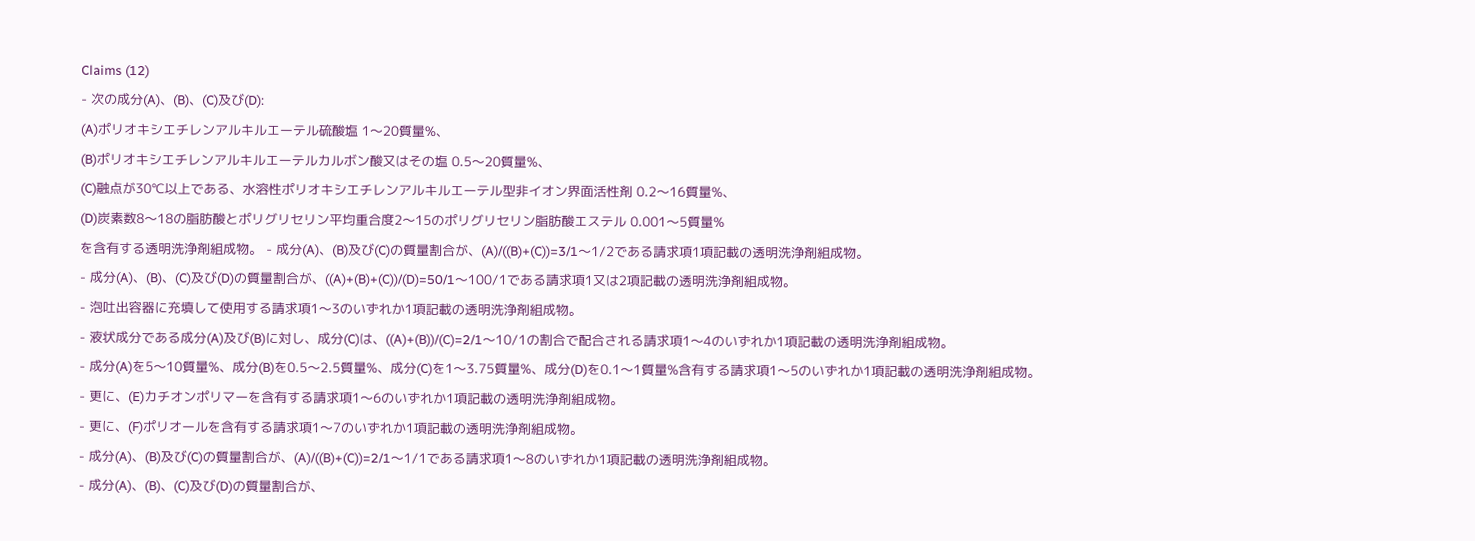Claims (12)
- 次の成分(A)、(B)、(C)及び(D):
(A)ポリオキシエチレンアルキルエーテル硫酸塩 1〜20質量%、
(B)ポリオキシエチレンアルキルエーテルカルボン酸又はその塩 0.5〜20質量%、
(C)融点が30℃以上である、水溶性ポリオキシエチレンアルキルエーテル型非イオン界面活性剤 0.2〜16質量%、
(D)炭素数8〜18の脂肪酸とポリグリセリン平均重合度2〜15のポリグリセリン脂肪酸エステル 0.001〜5質量%
を含有する透明洗浄剤組成物。 - 成分(A)、(B)及び(C)の質量割合が、(A)/((B)+(C))=3/1〜1/2である請求項1項記載の透明洗浄剤組成物。
- 成分(A)、(B)、(C)及び(D)の質量割合が、((A)+(B)+(C))/(D)=50/1〜100/1である請求項1又は2項記載の透明洗浄剤組成物。
- 泡吐出容器に充填して使用する請求項1〜3のいずれか1項記載の透明洗浄剤組成物。
- 液状成分である成分(A)及び(B)に対し、成分(C)は、((A)+(B))/(C)=2/1〜10/1の割合で配合される請求項1〜4のいずれか1項記載の透明洗浄剤組成物。
- 成分(A)を5〜10質量%、成分(B)を0.5〜2.5質量%、成分(C)を1〜3.75質量%、成分(D)を0.1〜1質量%含有する請求項1〜5のいずれか1項記載の透明洗浄剤組成物。
- 更に、(E)カチオンポリマーを含有する請求項1〜6のいずれか1項記載の透明洗浄剤組成物。
- 更に、(F)ポリオールを含有する請求項1〜7のいずれか1項記載の透明洗浄剤組成物。
- 成分(A)、(B)及び(C)の質量割合が、(A)/((B)+(C))=2/1〜1/1である請求項1〜8のいずれか1項記載の透明洗浄剤組成物。
- 成分(A)、(B)、(C)及び(D)の質量割合が、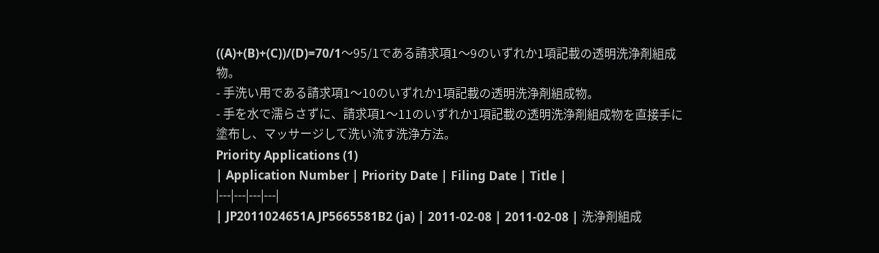((A)+(B)+(C))/(D)=70/1〜95/1である請求項1〜9のいずれか1項記載の透明洗浄剤組成物。
- 手洗い用である請求項1〜10のいずれか1項記載の透明洗浄剤組成物。
- 手を水で濡らさずに、請求項1〜11のいずれか1項記載の透明洗浄剤組成物を直接手に塗布し、マッサージして洗い流す洗浄方法。
Priority Applications (1)
| Application Number | Priority Date | Filing Date | Title |
|---|---|---|---|
| JP2011024651A JP5665581B2 (ja) | 2011-02-08 | 2011-02-08 | 洗浄剤組成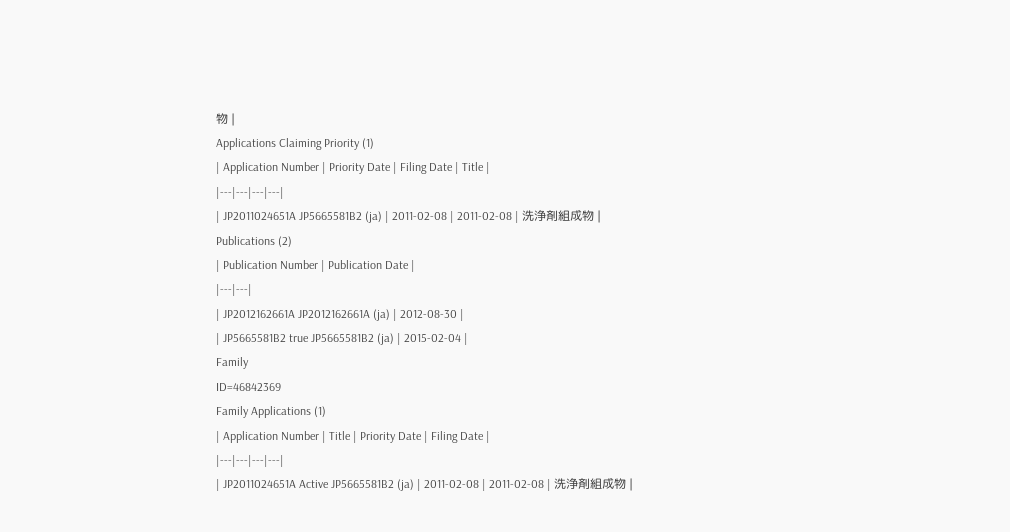物 |
Applications Claiming Priority (1)
| Application Number | Priority Date | Filing Date | Title |
|---|---|---|---|
| JP2011024651A JP5665581B2 (ja) | 2011-02-08 | 2011-02-08 | 洗浄剤組成物 |
Publications (2)
| Publication Number | Publication Date |
|---|---|
| JP2012162661A JP2012162661A (ja) | 2012-08-30 |
| JP5665581B2 true JP5665581B2 (ja) | 2015-02-04 |
Family
ID=46842369
Family Applications (1)
| Application Number | Title | Priority Date | Filing Date |
|---|---|---|---|
| JP2011024651A Active JP5665581B2 (ja) | 2011-02-08 | 2011-02-08 | 洗浄剤組成物 |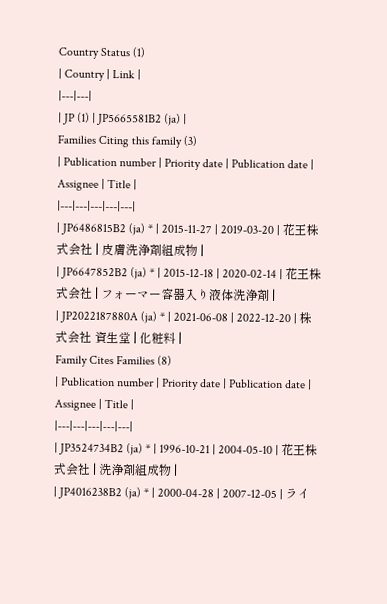Country Status (1)
| Country | Link |
|---|---|
| JP (1) | JP5665581B2 (ja) |
Families Citing this family (3)
| Publication number | Priority date | Publication date | Assignee | Title |
|---|---|---|---|---|
| JP6486815B2 (ja) * | 2015-11-27 | 2019-03-20 | 花王株式会社 | 皮膚洗浄剤組成物 |
| JP6647852B2 (ja) * | 2015-12-18 | 2020-02-14 | 花王株式会社 | フォーマー容器入り液体洗浄剤 |
| JP2022187880A (ja) * | 2021-06-08 | 2022-12-20 | 株式会社 資生堂 | 化粧料 |
Family Cites Families (8)
| Publication number | Priority date | Publication date | Assignee | Title |
|---|---|---|---|---|
| JP3524734B2 (ja) * | 1996-10-21 | 2004-05-10 | 花王株式会社 | 洗浄剤組成物 |
| JP4016238B2 (ja) * | 2000-04-28 | 2007-12-05 | ライ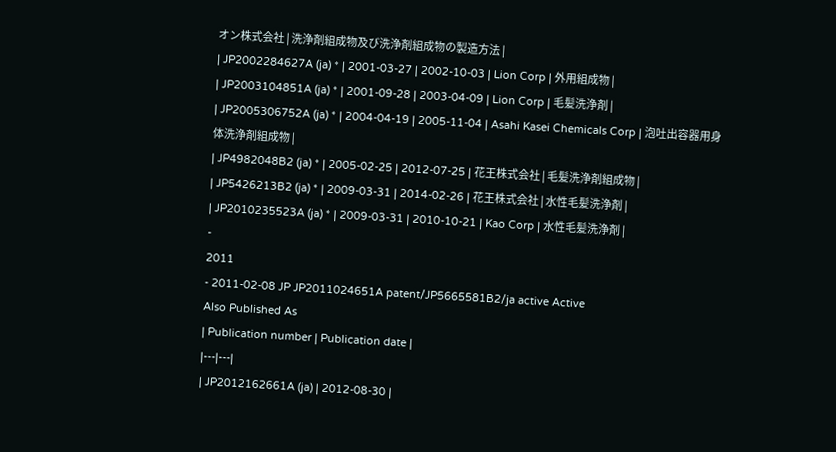オン株式会社 | 洗浄剤組成物及び洗浄剤組成物の製造方法 |
| JP2002284627A (ja) * | 2001-03-27 | 2002-10-03 | Lion Corp | 外用組成物 |
| JP2003104851A (ja) * | 2001-09-28 | 2003-04-09 | Lion Corp | 毛髪洗浄剤 |
| JP2005306752A (ja) * | 2004-04-19 | 2005-11-04 | Asahi Kasei Chemicals Corp | 泡吐出容器用身体洗浄剤組成物 |
| JP4982048B2 (ja) * | 2005-02-25 | 2012-07-25 | 花王株式会社 | 毛髪洗浄剤組成物 |
| JP5426213B2 (ja) * | 2009-03-31 | 2014-02-26 | 花王株式会社 | 水性毛髪洗浄剤 |
| JP2010235523A (ja) * | 2009-03-31 | 2010-10-21 | Kao Corp | 水性毛髪洗浄剤 |
-
2011
- 2011-02-08 JP JP2011024651A patent/JP5665581B2/ja active Active
Also Published As
| Publication number | Publication date |
|---|---|
| JP2012162661A (ja) | 2012-08-30 |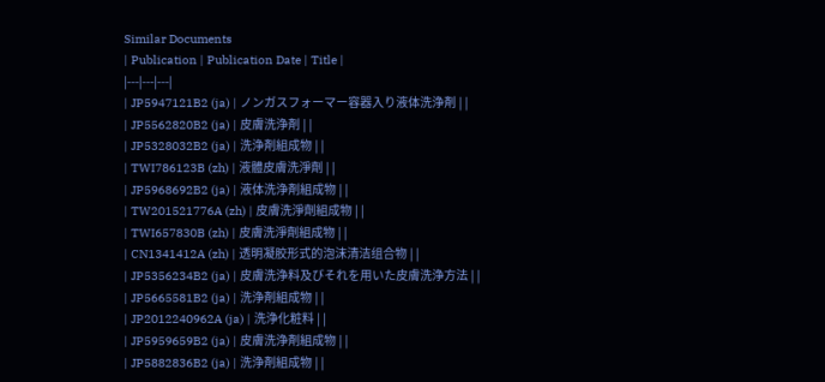Similar Documents
| Publication | Publication Date | Title |
|---|---|---|
| JP5947121B2 (ja) | ノンガスフォーマー容器入り液体洗浄剤 | |
| JP5562820B2 (ja) | 皮膚洗浄剤 | |
| JP5328032B2 (ja) | 洗浄剤組成物 | |
| TWI786123B (zh) | 液體皮膚洗淨劑 | |
| JP5968692B2 (ja) | 液体洗浄剤組成物 | |
| TW201521776A (zh) | 皮膚洗淨劑組成物 | |
| TWI657830B (zh) | 皮膚洗淨劑組成物 | |
| CN1341412A (zh) | 透明凝胶形式的泡沫清洁组合物 | |
| JP5356234B2 (ja) | 皮膚洗浄料及びそれを用いた皮膚洗浄方法 | |
| JP5665581B2 (ja) | 洗浄剤組成物 | |
| JP2012240962A (ja) | 洗浄化粧料 | |
| JP5959659B2 (ja) | 皮膚洗浄剤組成物 | |
| JP5882836B2 (ja) | 洗浄剤組成物 | |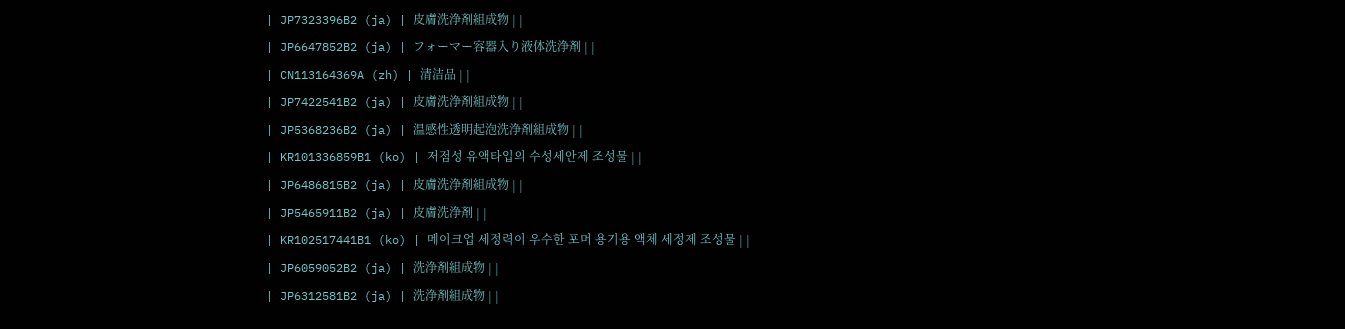| JP7323396B2 (ja) | 皮膚洗浄剤組成物 | |
| JP6647852B2 (ja) | フォーマー容器入り液体洗浄剤 | |
| CN113164369A (zh) | 清洁品 | |
| JP7422541B2 (ja) | 皮膚洗浄剤組成物 | |
| JP5368236B2 (ja) | 温感性透明起泡洗浄剤組成物 | |
| KR101336859B1 (ko) | 저점성 유액타입의 수성세안제 조성물 | |
| JP6486815B2 (ja) | 皮膚洗浄剤組成物 | |
| JP5465911B2 (ja) | 皮膚洗浄剤 | |
| KR102517441B1 (ko) | 메이크업 세정력이 우수한 포머 용기용 액체 세정제 조성물 | |
| JP6059052B2 (ja) | 洗浄剤組成物 | |
| JP6312581B2 (ja) | 洗浄剤組成物 | |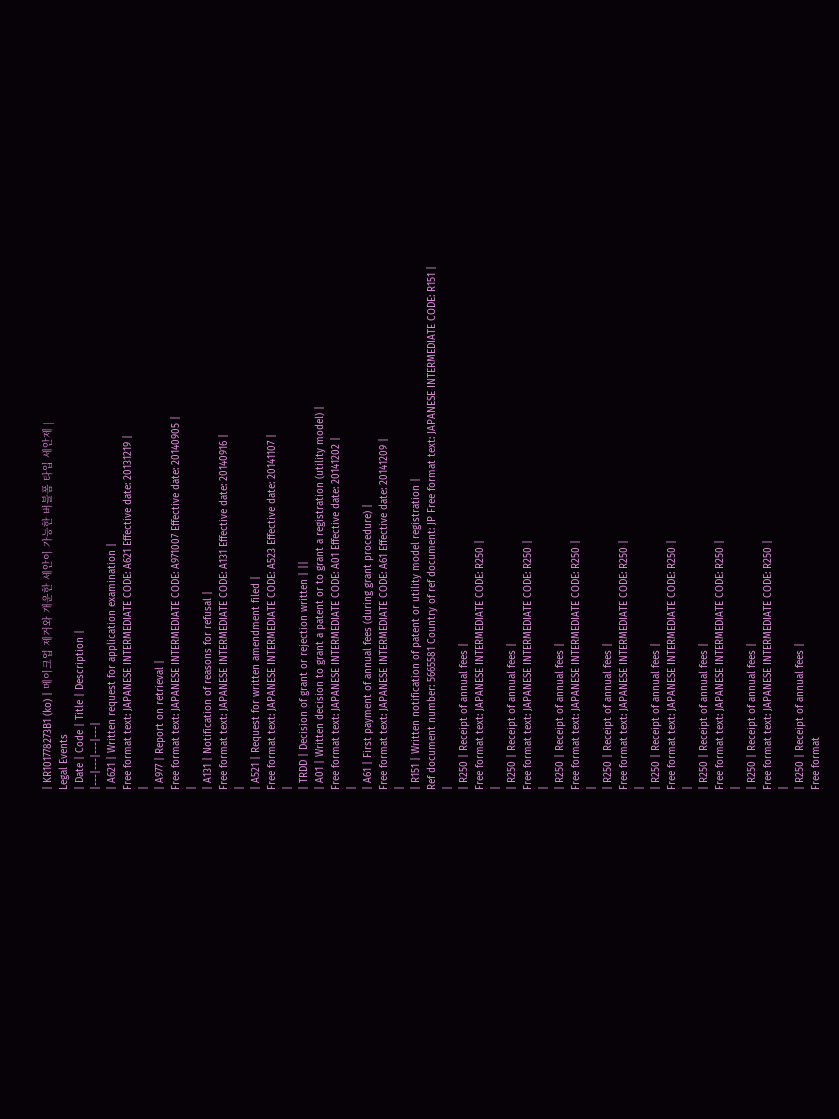| KR101778273B1 (ko) | 메이크업 제거와 개운한 세안이 가능한 버블폼 타입 세안제 |
Legal Events
| Date | Code | Title | Description |
|---|---|---|---|
| A621 | Written request for application examination |
Free format text: JAPANESE INTERMEDIATE CODE: A621 Effective date: 20131219 |
|
| A977 | Report on retrieval |
Free format text: JAPANESE INTERMEDIATE CODE: A971007 Effective date: 20140905 |
|
| A131 | Notification of reasons for refusal |
Free format text: JAPANESE INTERMEDIATE CODE: A131 Effective date: 20140916 |
|
| A521 | Request for written amendment filed |
Free format text: JAPANESE INTERMEDIATE CODE: A523 Effective date: 20141107 |
|
| TRDD | Decision of grant or rejection written | ||
| A01 | Written decision to grant a patent or to grant a registration (utility model) |
Free format text: JAPANESE INTERMEDIATE CODE: A01 Effective date: 20141202 |
|
| A61 | First payment of annual fees (during grant procedure) |
Free format text: JAPANESE INTERMEDIATE CODE: A61 Effective date: 20141209 |
|
| R151 | Written notification of patent or utility model registration |
Ref document number: 5665581 Country of ref document: JP Free format text: JAPANESE INTERMEDIATE CODE: R151 |
|
| R250 | Receipt of annual fees |
Free format text: JAPANESE INTERMEDIATE CODE: R250 |
|
| R250 | Receipt of annual fees |
Free format text: JAPANESE INTERMEDIATE CODE: R250 |
|
| R250 | Receipt of annual fees |
Free format text: JAPANESE INTERMEDIATE CODE: R250 |
|
| R250 | Receipt of annual fees |
Free format text: JAPANESE INTERMEDIATE CODE: R250 |
|
| R250 | Receipt of annual fees |
Free format text: JAPANESE INTERMEDIATE CODE: R250 |
|
| R250 | Receipt of annual fees |
Free format text: JAPANESE INTERMEDIATE CODE: R250 |
|
| R250 | Receipt of annual fees |
Free format text: JAPANESE INTERMEDIATE CODE: R250 |
|
| R250 | Receipt of annual fees |
Free format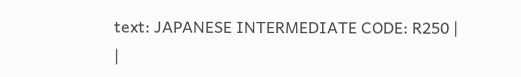text: JAPANESE INTERMEDIATE CODE: R250 |
|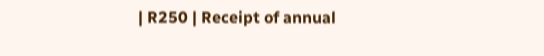| R250 | Receipt of annual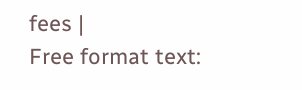fees |
Free format text: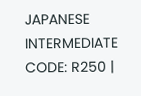JAPANESE INTERMEDIATE CODE: R250 |